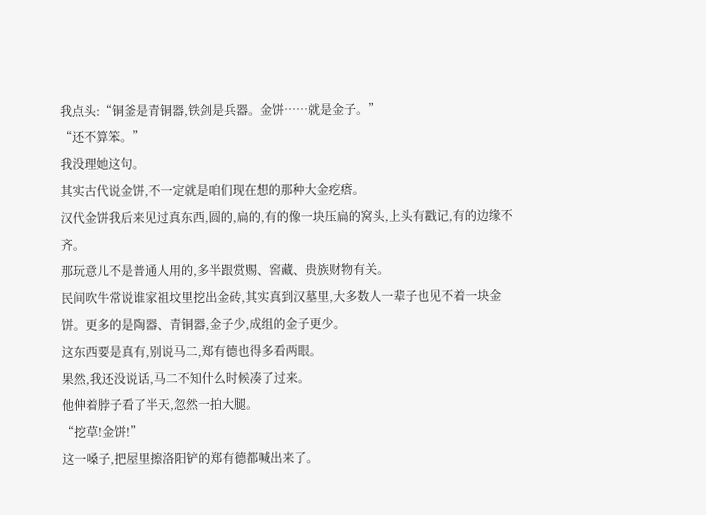我点头:“铜釜是青铜器,铁剑是兵器。金饼……就是金子。”
“还不算笨。”
我没理她这句。
其实古代说金饼,不一定就是咱们现在想的那种大金疙瘩。
汉代金饼我后来见过真东西,圆的,扁的,有的像一块压扁的窝头,上头有戳记,有的边缘不齐。
那玩意儿不是普通人用的,多半跟赏赐、窖藏、贵族财物有关。
民间吹牛常说谁家祖坟里挖出金砖,其实真到汉墓里,大多数人一辈子也见不着一块金饼。更多的是陶器、青铜器,金子少,成组的金子更少。
这东西要是真有,别说马二,郑有德也得多看两眼。
果然,我还没说话,马二不知什么时候凑了过来。
他伸着脖子看了半天,忽然一拍大腿。
“挖草!金饼!”
这一嗓子,把屋里擦洛阳铲的郑有德都喊出来了。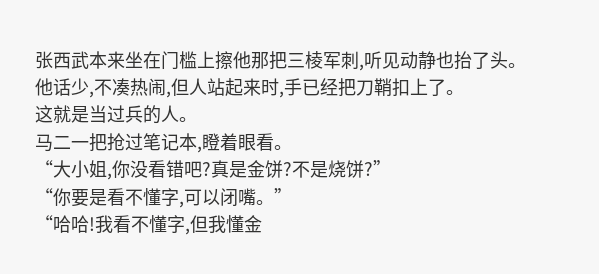张西武本来坐在门槛上擦他那把三棱军刺,听见动静也抬了头。
他话少,不凑热闹,但人站起来时,手已经把刀鞘扣上了。
这就是当过兵的人。
马二一把抢过笔记本,瞪着眼看。
“大小姐,你没看错吧?真是金饼?不是烧饼?”
“你要是看不懂字,可以闭嘴。”
“哈哈!我看不懂字,但我懂金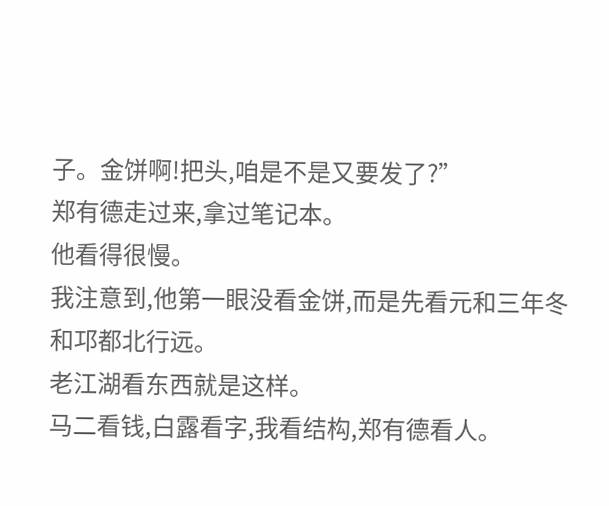子。金饼啊!把头,咱是不是又要发了?”
郑有德走过来,拿过笔记本。
他看得很慢。
我注意到,他第一眼没看金饼,而是先看元和三年冬和邛都北行远。
老江湖看东西就是这样。
马二看钱,白露看字,我看结构,郑有德看人。